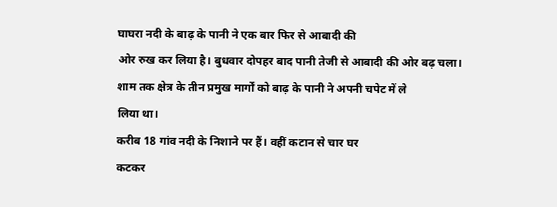घाघरा नदी के बाढ़ के पानी ने एक बार फिर से आबादी की
ओर रुख कर लिया है। बुधवार दोपहर बाद पानी तेजी से आबादी की ओर बढ़ चला।
शाम तक क्षेत्र के तीन प्रमुख मार्गों को बाढ़ के पानी ने अपनी चपेट में ले
लिया था।
करीब 18 गांव नदी के निशाने पर हैं। वहीं कटान से चार घर
कटकर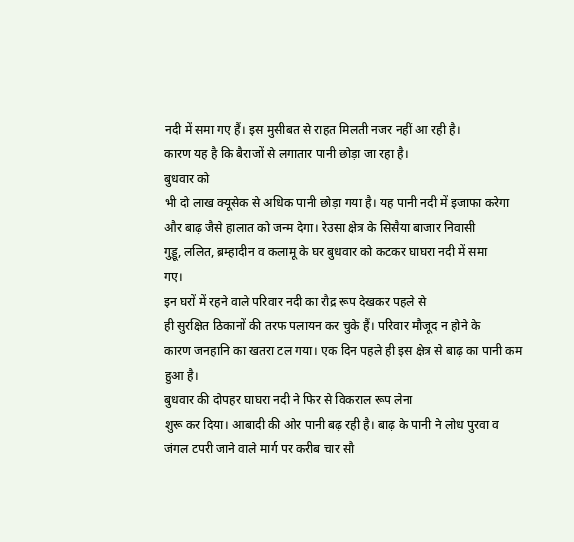नदी में समा गए हैं। इस मुसीबत से राहत मिलती नजर नहीं आ रही है।
कारण यह है कि बैराजों से लगातार पानी छोड़ा जा रहा है।
बुधवार को
भी दो लाख क्यूसेक से अधिक पानी छोड़ा गया है। यह पानी नदी में इजाफा करेगा
और बाढ़ जैसे हालात को जन्म देगा। रेउसा क्षेत्र के सिसैया बाजार निवासी
गुड्डू, ललित, ब्रम्हादीन व कलामू के घर बुधवार को कटकर घाघरा नदी में समा
गए।
इन घरों में रहने वाले परिवार नदी का रौद्र रूप देखकर पहले से
ही सुरक्षित ठिकानों की तरफ पलायन कर चुके हैं। परिवार मौजूद न होने के
कारण जनहानि का खतरा टल गया। एक दिन पहले ही इस क्षेत्र से बाढ़ का पानी कम
हुआ है।
बुधवार की दोपहर घाघरा नदी ने फिर से विकराल रूप लेना
शुरू कर दिया। आबादी की ओर पानी बढ़ रही है। बाढ़ के पानी ने लोध पुरवा व
जंगल टपरी जाने वाले मार्ग पर करीब चार सौ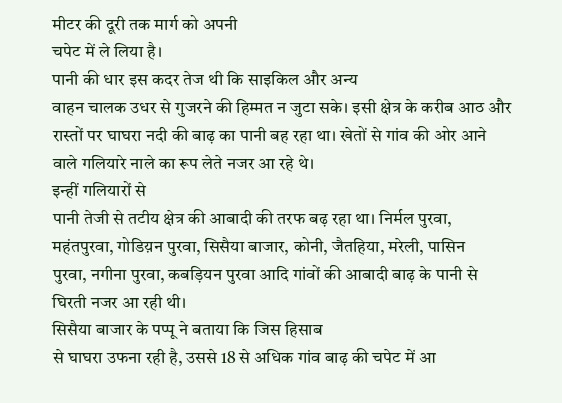मीटर की दूरी तक मार्ग को अपनी
चपेट में ले लिया है।
पानी की धार इस कदर तेज थी कि साइकिल और अन्य
वाहन चालक उधर से गुजरने की हिम्मत न जुटा सके। इसी क्षेत्र के करीब आठ और
रास्तों पर घाघरा नदी की बाढ़ का पानी बह रहा था। खेतों से गांव की ओर आने
वाले गलियारे नाले का रूप लेते नजर आ रहे थे।
इन्हीं गलियारों से
पानी तेजी से तटीय क्षेत्र की आबादी की तरफ बढ़ रहा था। निर्मल पुरवा,
महंतपुरवा, गोडिय़न पुरवा, सिसैया बाजार, कोनी, जैतहिया, मरेली, पासिन
पुरवा, नगीना पुरवा, कबड़ियन पुरवा आदि गांवों की आबादी बाढ़ के पानी से
घिरती नजर आ रही थी।
सिसैया बाजार के पप्पू ने बताया कि जिस हिसाब
से घाघरा उफना रही है, उससे 18 से अधिक गांव बाढ़ की चपेट में आ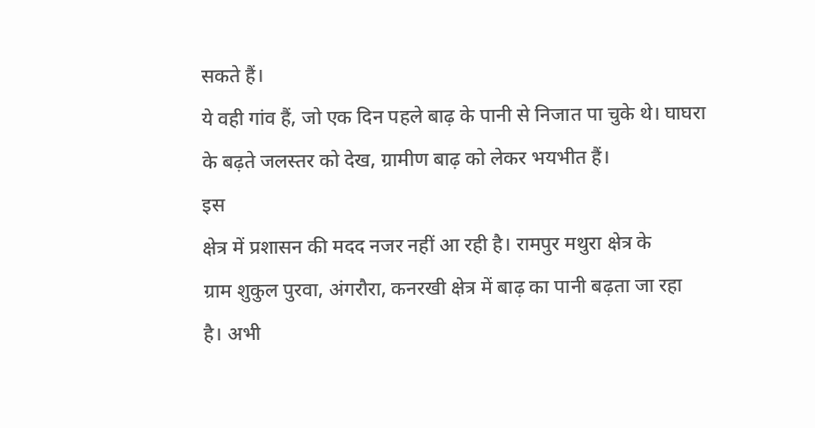सकते हैं।
ये वही गांव हैं, जो एक दिन पहले बाढ़ के पानी से निजात पा चुके थे। घाघरा
के बढ़ते जलस्तर को देख, ग्रामीण बाढ़ को लेकर भयभीत हैं।
इस
क्षेत्र में प्रशासन की मदद नजर नहीं आ रही है। रामपुर मथुरा क्षेत्र के
ग्राम शुकुल पुरवा, अंगरौरा, कनरखी क्षेत्र में बाढ़ का पानी बढ़ता जा रहा
है। अभी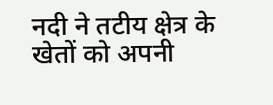नदी ने तटीय क्षेत्र के खेतों को अपनी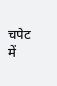चपेट में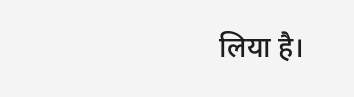लिया है।